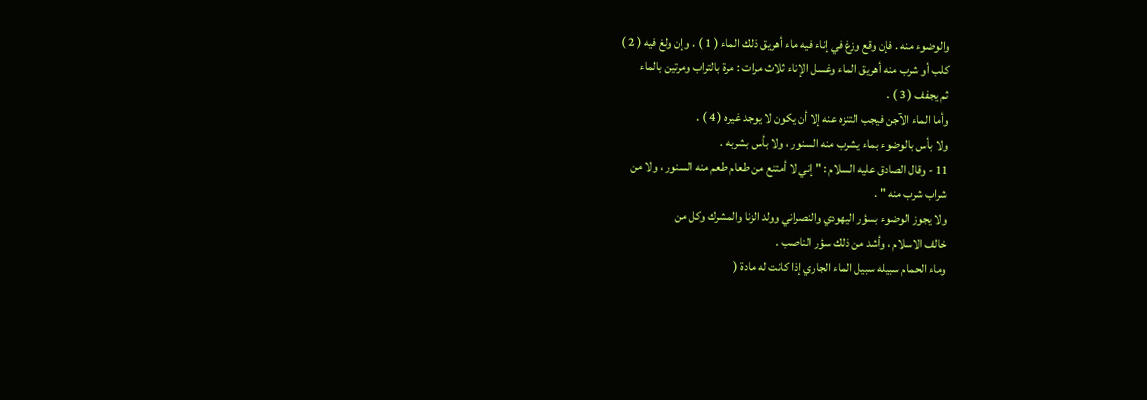والوضوء منه . فإن وقع وزغ في إناء فيه ماء أهريق ذلك الماء ( 1 ) . وإن ولغ فيه ( 2 )
كلب أو شرب منه أهريق الماء وغسل الإناء ثلاث مرات : مرة بالتراب ومرتين بالماء
ثم يجفف ( 3 ) .
وأما الماء الآجن فيجب التنزه عنه إلا أن يكون لا يوجد غيره ( 4 ) .
ولا بأس بالوضوء بماء يشرب منه السنور ، ولا بأس بشربه .
11 - وقال الصادق عليه السلام : " إني لا أمتنع من طعام طعم منه السنور ، ولا من
شراب شرب منه " .
ولا يجوز الوضوء بسؤر اليهودي والنصراني وولد الزنا والمشرك وكل من
خالف الاسلام ، وأشد من ذلك سؤر الناصب .
وماء الحمام سبيله سبيل الماء الجاري إذا كانت له مادة (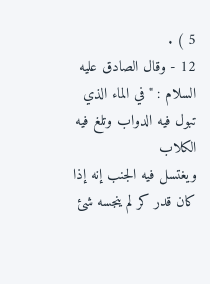5 ) .
12 - وقال الصادق عليه السلام : " في الماء الذي تبول فيه الدواب وتلغ فيه الكلاب
ويغتسل فيه الجنب إنه إذا كان قدر كر لم ينجسه شئ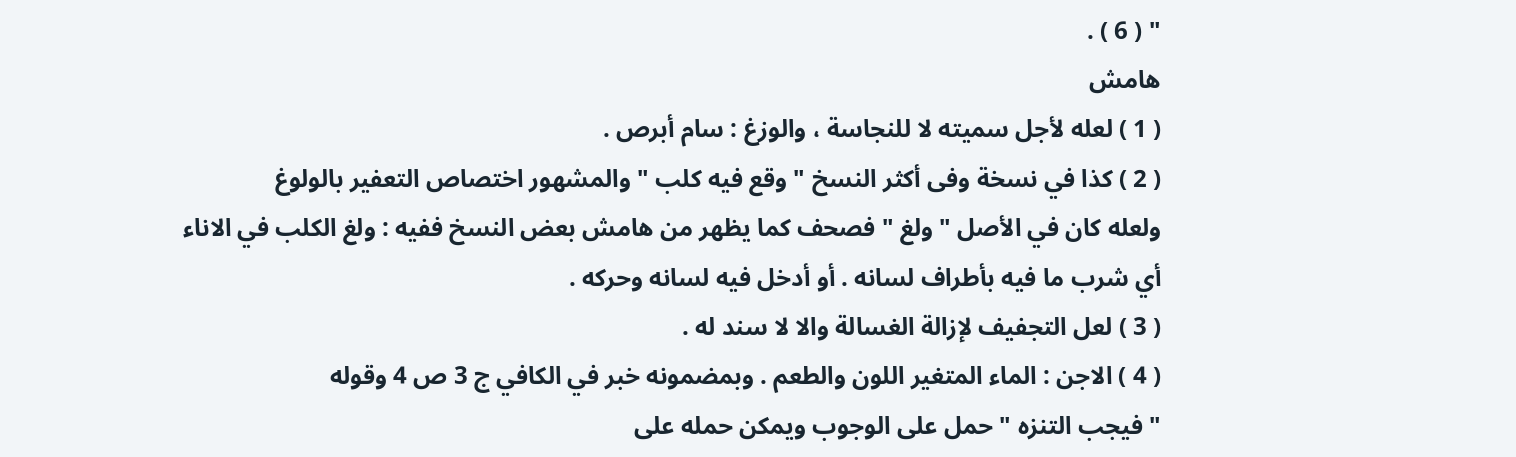" ( 6 ) .
هامش
( 1 ) لعله لأجل سميته لا للنجاسة ، والوزغ : سام أبرص .
( 2 ) كذا في نسخة وفى أكثر النسخ " وقع فيه كلب " والمشهور اختصاص التعفير بالولوغ
ولعله كان في الأصل " ولغ " فصحف كما يظهر من هامش بعض النسخ ففيه : ولغ الكلب في الاناء
أي شرب ما فيه بأطراف لسانه . أو أدخل فيه لسانه وحركه .
( 3 ) لعل التجفيف لإزالة الغسالة والا لا سند له .
( 4 ) الاجن : الماء المتغير اللون والطعم . وبمضمونه خبر في الكافي ج 3 ص 4 وقوله
" فيجب التنزه " حمل على الوجوب ويمكن حمله على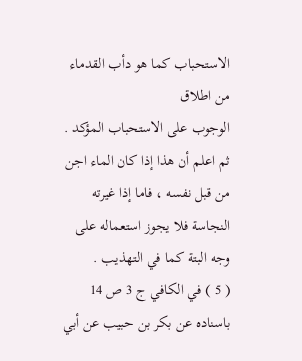الاستحباب كما هو دأب القدماء من اطلاق
الوجوب على الاستحباب المؤكد . ثم اعلم أن هذا إذا كان الماء اجن من قبل نفسه ، فاما إذا غيرته
النجاسة فلا يجوز استعماله على وجه البتة كما في التهذيب .
( 5 ) في الكافي ج 3 ص 14 باسناده عن بكر بن حبيب عن أبي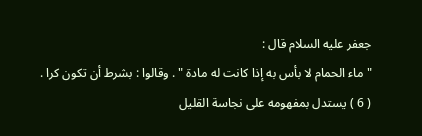جعفر عليه السلام قال :
" ماء الحمام لا بأس به إذا كانت له مادة " . وقالوا : بشرط أن تكون كرا .
( 6 ) يستدل بمفهومه على نجاسة القليل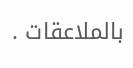بالملاعقات .